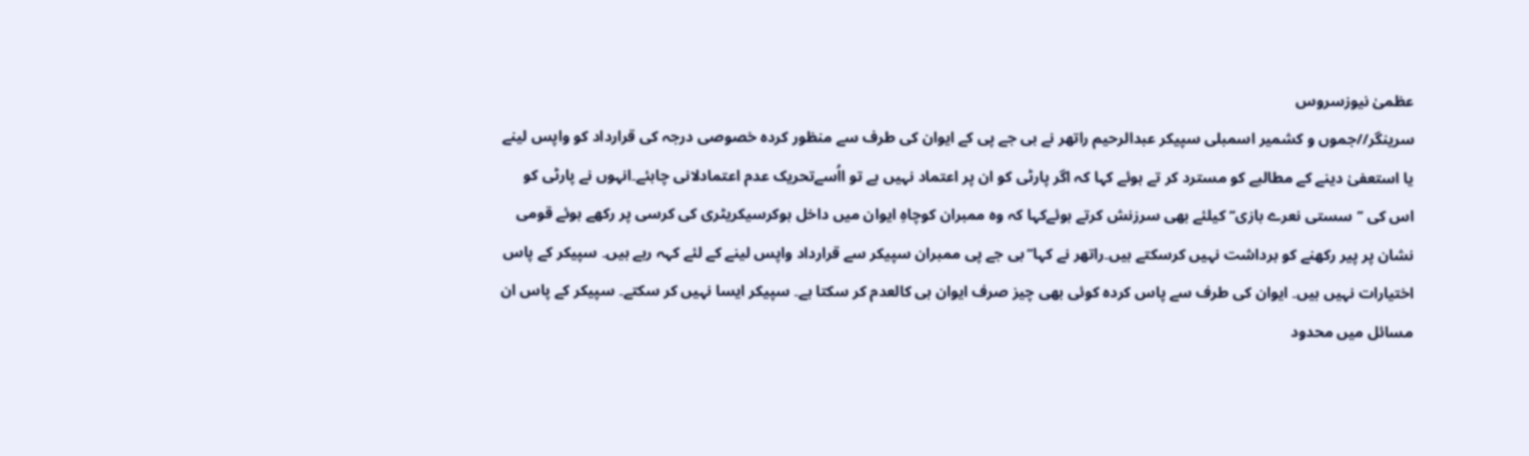عظمیٰ نیوزسروس
سرینگر//جموں و کشمیر اسمبلی سپیکر عبدالرحیم راتھر نے بی جے پی کے ایوان کی طرف سے منظور کردہ خصوصی درجہ کی قرارداد کو واپس لینے یا استعفیٰ دینے کے مطالبے کو مسترد کر تے ہوئے کہا کہ اگر پارٹی کو ان پر اعتماد نہیں ہے تو ااُسےتحریک عدم اعتمادلانی چاہئے۔انہوں نے پارٹی کو اس کی ’’سستی نعرے بازی‘‘کیلئے بھی سرزنش کرتے ہوئےکہا کہ وہ ممبران کوچاہِ ایوان میں داخل ہوکرسیکریٹری کی کرسی پر رکھے ہوئے قومی نشان پر پیر رکھنے کو برداشت نہیں کرسکتے ہیں۔راتھر نے کہا’’بی جے پی ممبران سپیکر سے قرارداد واپس لینے کے لئے کہہ رہے ہیں۔ سپیکر کے پاس اختیارات نہیں ہیں۔ ایوان کی طرف سے پاس کردہ کوئی بھی چیز صرف ایوان ہی کالعدم کر سکتا ہے۔ سپیکر ایسا نہیں کر سکتے۔ سپیکر کے پاس ان مسائل میں محدود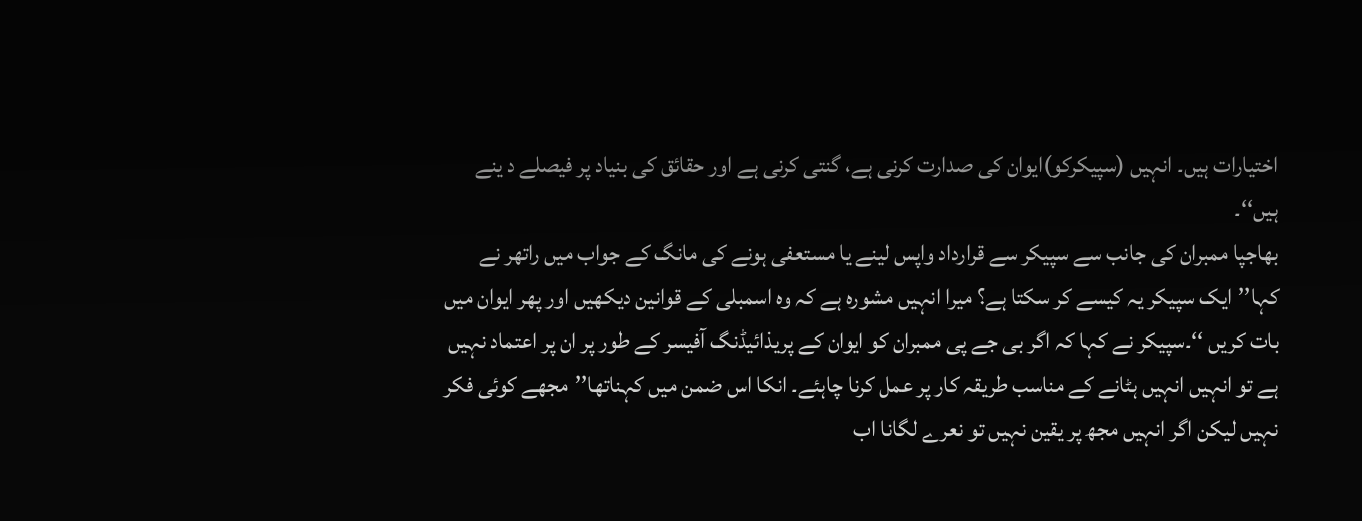اختیارات ہیں۔ انہیں (سپیکرکو)ایوان کی صدارت کرنی ہے، گنتی کرنی ہے اور حقائق کی بنیاد پر فیصلے د ینے ہیں‘‘۔
بھاجپا ممبران کی جانب سے سپیکر سے قرارداد واپس لینے یا مستعفی ہونے کی مانگ کے جواب میں راتھر نے کہا’’ایک سپیکر یہ کیسے کر سکتا ہے؟ میرا انہیں مشورہ ہے کہ وہ اسمبلی کے قوانین دیکھیں اور پھر ایوان میں بات کریں ‘‘۔سپیکر نے کہا کہ اگر بی جے پی ممبران کو ایوان کے پریذائیڈنگ آفیسر کے طور پر ان پر اعتماد نہیں ہے تو انہیں انہیں ہٹانے کے مناسب طریقہ کار پر عمل کرنا چاہئے۔ انکا اس ضمن میں کہناتھا’’مجھے کوئی فکر نہیں لیکن اگر انہیں مجھ پر یقین نہیں تو نعرے لگانا اب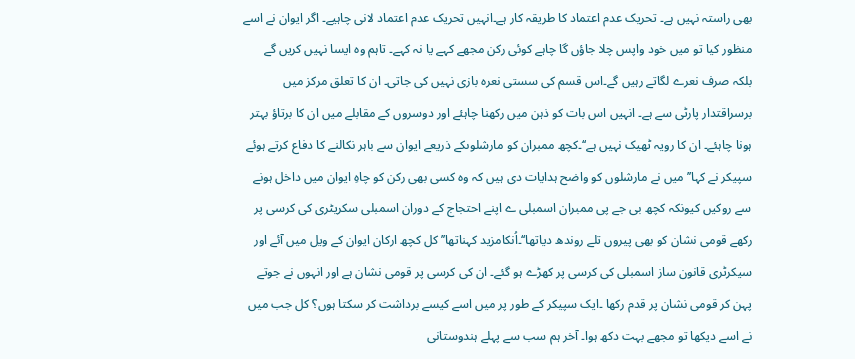بھی راستہ نہیں ہے۔ تحریک عدم اعتماد کا طریقہ کار ہے۔انہیں تحریک عدم اعتماد لانی چاہیے۔ اگر ایوان نے اسے منظور کیا تو میں خود واپس چلا جاؤں گا چاہے کوئی رکن مجھے کہے یا نہ کہے۔ تاہم وہ ایسا نہیں کریں گے بلکہ صرف نعرے لگاتے رہیں گے۔اس قسم کی سستی نعرہ بازی نہیں کی جاتی۔ ان کا تعلق مرکز میں برسراقتدار پارٹی سے ہے۔ انہیں اس بات کو ذہن میں رکھنا چاہئے اور دوسروں کے مقابلے میں ان کا برتاؤ بہتر ہونا چاہئے۔ ان کا رویہ ٹھیک نہیں ہے‘‘۔کچھ ممبران کو مارشلوںکے ذریعے ایوان سے باہر نکالنے کا دفاع کرتے ہوئے سپیکر نے کہا’’میں نے مارشلوں کو واضح ہدایات دی ہیں کہ وہ کسی بھی رکن کو چاہِ ایوان میں داخل ہونے سے روکیں کیونکہ کچھ بی جے پی ممبران اسمبلی ے اپنے احتجاج کے دوران اسمبلی سکریٹری کی کرسی پر رکھے قومی نشان کو بھی پیروں تلے روندھ دیاتھا‘‘۔اُنکامزید کہناتھا’’کل کچھ ارکان ایوان کے ویل میں آئے اور سیکرٹری قانون ساز اسمبلی کی کرسی پر کھڑے ہو گئے۔ ان کی کرسی پر قومی نشان ہے اور انہوں نے جوتے پہن کر قومی نشان پر قدم رکھا ۔ایک سپیکر کے طور پر میں اسے کیسے برداشت کر سکتا ہوں؟ کل جب میں نے اسے دیکھا تو مجھے بہت دکھ ہوا۔ آخر ہم سب سے پہلے ہندوستانی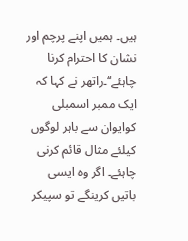ہیں۔ ہمیں اپنے پرچم اور نشان کا احترام کرنا چاہئے‘‘۔راتھر نے کہا کہ ایک ممبر اسمبلی کوایوان سے باہر لوگوں کیلئے مثال قائم کرنی چاہئے۔ اگر وہ ایسی باتیں کرینگے تو سپیکر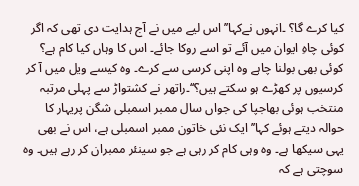کیا کرے گا؟ ۔انہوں نےکہا’’اس لیے میں نے آج ہدایت دی تھی کہ اگر کوئی چاہِ ایوان میں آئے تو اسے روکا جائے۔ اس کا وہاں کیا کام ہے؟ کوئی بھی بولنا چاہے وہ اپنی کرسی سے کرے۔ وہ کیسے ویل میں آ کر کرسیوں پر کھڑے ہو سکتے ہیں؟‘‘۔راتھر نے کشتواڑ سے پہلی مرتبہ منتخب ہوئی بھاجپا کی جواں سال ممبر اسمبلی شگن پریہار کا حوالہ دیتے ہوئے کہا’’ایک نئی خاتون ممبر اسمبلی ہے، اس نے بھی یہی سیکھا ہے۔ وہ وہی کام کر رہی ہے جو سینئر ممبران کر رہے ہیں۔ وہ سوچتی ہے کہ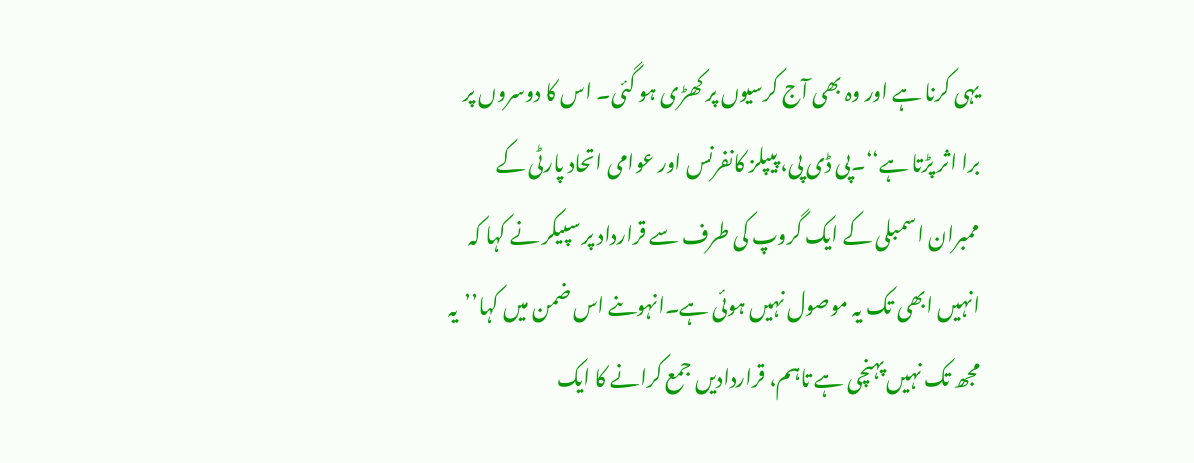یہی کرنا ہے اور وہ بھی آج کرسیوں پر کھڑی ہو گئی۔ اس کا دوسروں پر برا اثر پڑتا ہے‘‘۔پی ڈی پی، پیپلز کانفرنس اور عوامی اتحاد پارٹی کے ممبران اسمبلی کے ایک گروپ کی طرف سے قرارداد پر سپیکر نے کہا کہ انہیں ابھی تک یہ موصول نہیں ہوئی ہے۔انہوںنے اس ضمن میں کہا’’یہ مجھ تک نہیں پہنچی ہے تاہم، قراردادیں جمع کرانے کا ایک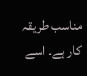مناسب طریقہ کار ہے۔ اسے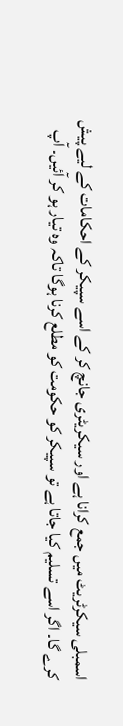اسمبلی سیکرٹریٹ میں جمع کرانا ہے اور سیکریٹری جانچ کر کے اسے سپیکر کے احکامات کے لیے پیش کرے گا۔ اگر اسے تسلیم کیا جاتا ہے تو سپیکر کو حکومت کو مطلع کرنا ہوگا تاکہ وہ تیار ہو کر آئیں۔ آپ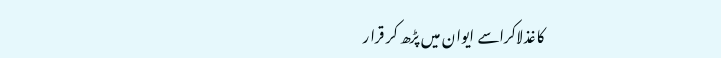کاغذلاکراسے ایوان میں پڑھ کر قرار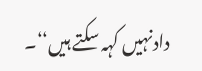دادنہیں کہہ سکتے ہیں‘‘۔